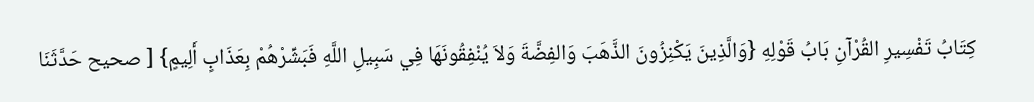كِتَابُ تَفْسِيرِ القُرْآنِ بَابُ قَوْلِهِ {وَالَّذِينَ يَكْنِزُونَ الذَّهَبَ وَالفِضَّةَ وَلاَ يُنْفِقُونَهَا فِي سَبِيلِ اللَّهِ فَبَشِّرْهُمْ بِعَذَابٍ أَلِيمٍ} [ صحيح حَدَّثَنَا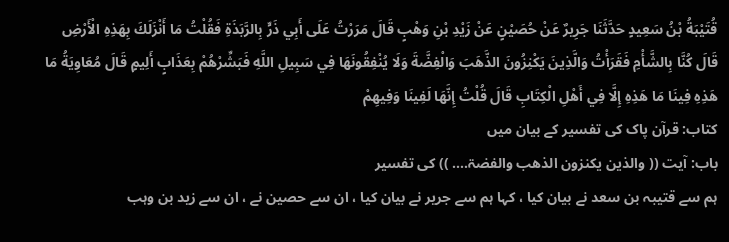قُتَيْبَةُ بْنُ سَعِيدٍ حَدَّثَنَا جَرِيرٌ عَنْ حُصَيْنٍ عَنْ زَيْدِ بْنِ وَهْبٍ قَالَ مَرَرْتُ عَلَى أَبِي ذَرٍّ بِالرَّبَذَةِ فَقُلْتُ مَا أَنْزَلَكَ بِهَذِهِ الْأَرْضِ قَالَ كُنَّا بِالشَّأْمِ فَقَرَأْتُ وَالَّذِينَ يَكْنِزُونَ الذَّهَبَ وَالْفِضَّةَ وَلَا يُنْفِقُونَهَا فِي سَبِيلِ اللَّهِ فَبَشِّرْهُمْ بِعَذَابٍ أَلِيمٍ قَالَ مُعَاوِيَةُ مَا هَذِهِ فِينَا مَا هَذِهِ إِلَّا فِي أَهْلِ الْكِتَابِ قَالَ قُلْتُ إِنَّهَا لَفِينَا وَفِيهِمْ
کتاب: قرآن پاک کی تفسیر کے بیان میں
باب: آیت (( والذین یکنزون الذھب والفضۃ.... )) کی تفسیر
ہم سے قتیبہ بن سعد نے بیان کیا ، کہا ہم سے جریر نے بیان کیا ، ان سے حصین نے ، ان سے زید بن وہب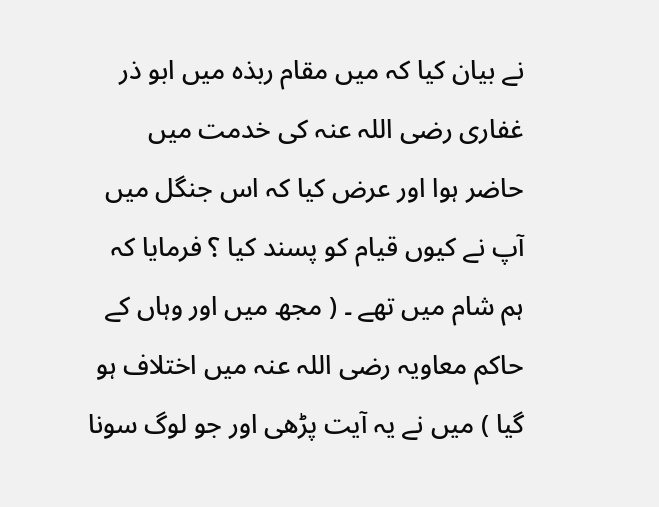نے بیان کیا کہ میں مقام ربذہ میں ابو ذر غفاری رضی اللہ عنہ کی خدمت میں حاضر ہوا اور عرض کیا کہ اس جنگل میں آپ نے کیوں قیام کو پسند کیا ؟ فرمایا کہ ہم شام میں تھے ۔ ( مجھ میں اور وہاں کے حاکم معاویہ رضی اللہ عنہ میں اختلاف ہو گیا ) میں نے یہ آیت پڑھی اور جو لوگ سونا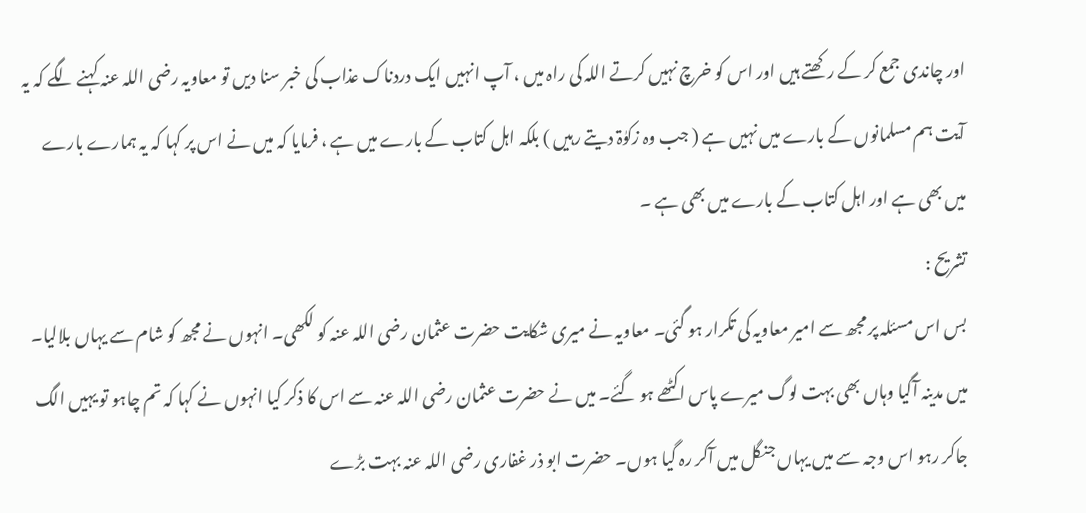اور چاندی جمع کر کے رکھتے ہیں اور اس کو خرچ نہیں کرتے اللہ کی راہ میں ، آپ انہیں ایک دردناک عذاب کی خبر سنا دیں تو معاویہ رضی اللہ عنہ کہنے لگے کہ یہ آیت ہم مسلمانوں کے بارے میں نہیں ہے ( جب وہ زکوٰۃ دیتے رہیں ) بلکہ اہل کتاب کے بارے میں ہے ، فرمایا کہ میں نے اس پر کہا کہ یہ ہمارے بارے میں بھی ہے اور اہل کتاب کے بارے میں بھی ہے ۔
تشریح :
بس اس مسئلہ پر مجھ سے امیر معاویہ کی تکرار ہو گئی۔ معاویہ نے میری شکایت حضرت عثمان رضی اللہ عنہ کو لکھی۔ انہوں نے مجھ کو شام سے یہاں بلالیا۔ میں مدینہ آگیا وہاں بھی بہت لوگ میرے پاس اکٹھے ہو گئے۔ میں نے حضرت عثمان رضی اللہ عنہ سے اس کا ذکر کیا انہوں نے کہا کہ تم چاہو تو یہیں الگ جاکر رہو اس وجہ سے میں یہاں جنگل میں آکر رہ گیا ہوں۔ حضرت ابو ذر غفاری رضی اللہ عنہ بہت بڑے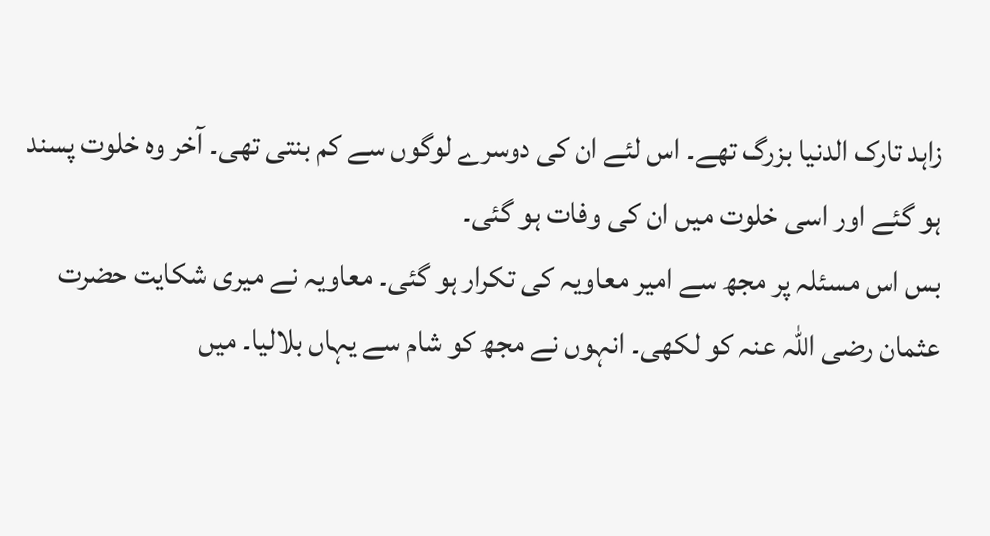زاہد تارک الدنیا بزرگ تھے۔ اس لئے ان کی دوسرے لوگوں سے کم بنتی تھی۔ آخر وہ خلوت پسند ہو گئے اور اسی خلوت میں ان کی وفات ہو گئی۔
بس اس مسئلہ پر مجھ سے امیر معاویہ کی تکرار ہو گئی۔ معاویہ نے میری شکایت حضرت عثمان رضی اللہ عنہ کو لکھی۔ انہوں نے مجھ کو شام سے یہاں بلالیا۔ میں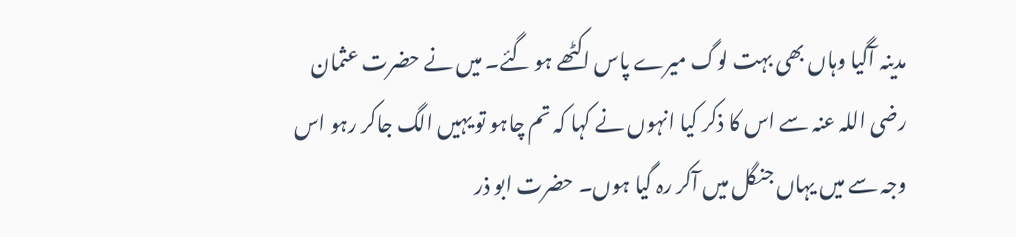مدینہ آگیا وہاں بھی بہت لوگ میرے پاس اکٹھے ہو گئے۔ میں نے حضرت عثمان رضی اللہ عنہ سے اس کا ذکر کیا انہوں نے کہا کہ تم چاہو تو یہیں الگ جاکر رہو اس وجہ سے میں یہاں جنگل میں آکر رہ گیا ہوں۔ حضرت ابو ذر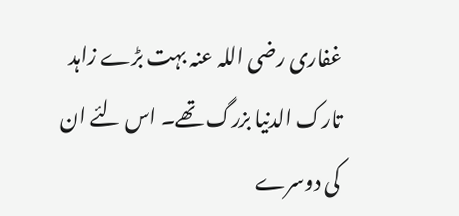غفاری رضی اللہ عنہ بہت بڑے زاہد تارک الدنیا بزرگ تھے۔ اس لئے ان کی دوسرے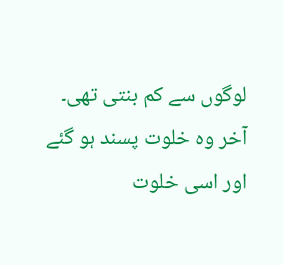لوگوں سے کم بنتی تھی۔ آخر وہ خلوت پسند ہو گئے اور اسی خلوت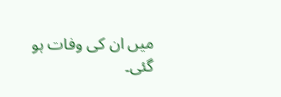میں ان کی وفات ہو گئی۔